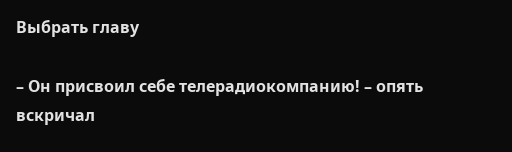Выбрать главу

– Он присвоил себе телерадиокомпанию! – опять вскричал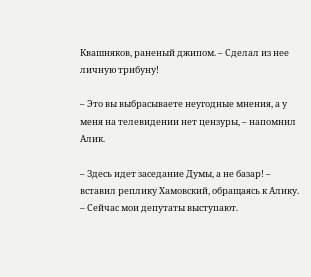Квашняков, раненый джипом. – Сделал из нее личную трибуну!

– Это вы выбрасываете неугодные мнения, а у меня на телевидении нет цензуры, – напомнил Алик.

– Здесь идет заседание Думы, а не базар! – вставил реплику Хамовский, обращаясь к Алику. – Сейчас мои депутаты выступают.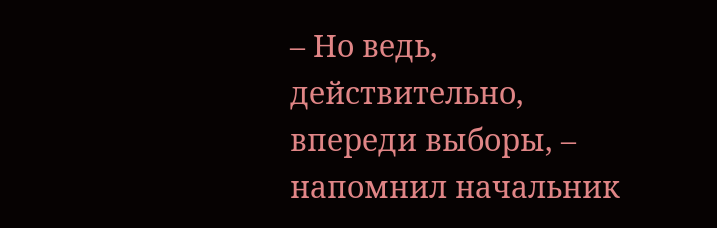– Но ведь, действительно, впереди выборы, – напомнил начальник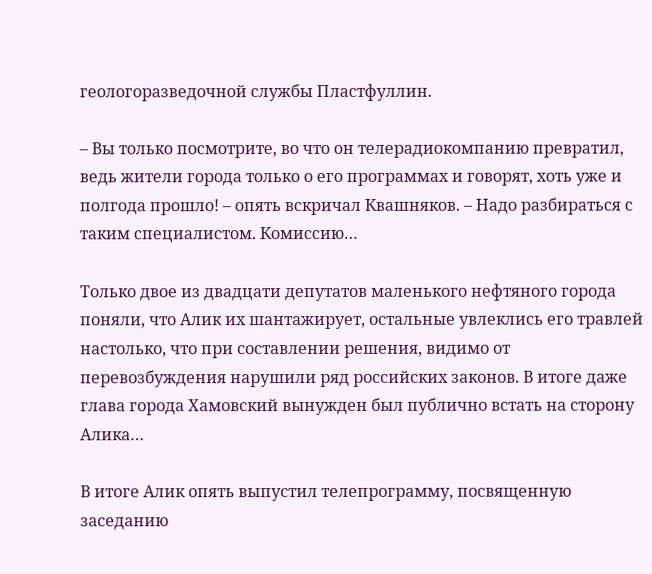геологоразведочной службы Пластфуллин.

– Вы только посмотрите, во что он телерадиокомпанию превратил, ведь жители города только о его программах и говорят, хоть уже и полгода прошло! – опять вскричал Квашняков. – Надо разбираться с таким специалистом. Комиссию…

Только двое из двадцати депутатов маленького нефтяного города поняли, что Алик их шантажирует, остальные увлеклись его травлей настолько, что при составлении решения, видимо от перевозбуждения нарушили ряд российских законов. В итоге даже глава города Хамовский вынужден был публично встать на сторону Алика…

В итоге Алик опять выпустил телепрограмму, посвященную заседанию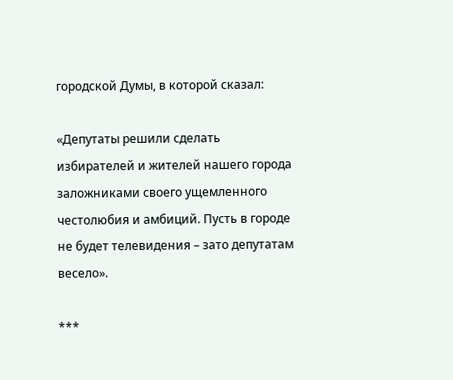городской Думы, в которой сказал:

«Депутаты решили сделать избирателей и жителей нашего города заложниками своего ущемленного честолюбия и амбиций. Пусть в городе не будет телевидения – зато депутатам весело».

***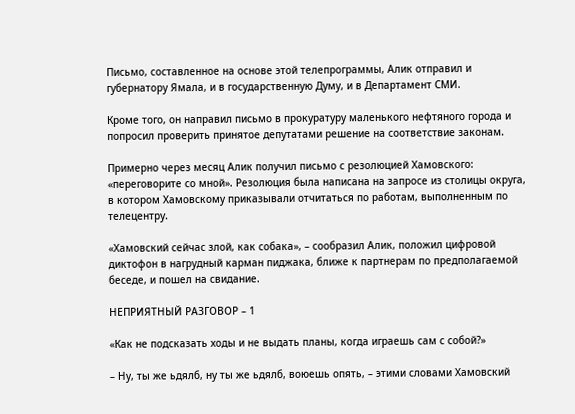Письмо, составленное на основе этой телепрограммы, Алик отправил и губернатору Ямала, и в государственную Думу, и в Департамент СМИ.

Кроме того, он направил письмо в прокуратуру маленького нефтяного города и попросил проверить принятое депутатами решение на соответствие законам.

Примерно через месяц Алик получил письмо с резолюцией Хамовского: «переговорите со мной». Резолюция была написана на запросе из столицы округа, в котором Хамовскому приказывали отчитаться по работам, выполненным по телецентру.

«Хамовский сейчас злой, как собака», – сообразил Алик, положил цифровой диктофон в нагрудный карман пиджака, ближе к партнерам по предполагаемой беседе, и пошел на свидание.

НЕПРИЯТНЫЙ РАЗГОВОР – 1

«Как не подсказать ходы и не выдать планы, когда играешь сам с собой?»

– Ну, ты же ьдялб, ну ты же ьдялб, воюешь опять, – этими словами Хамовский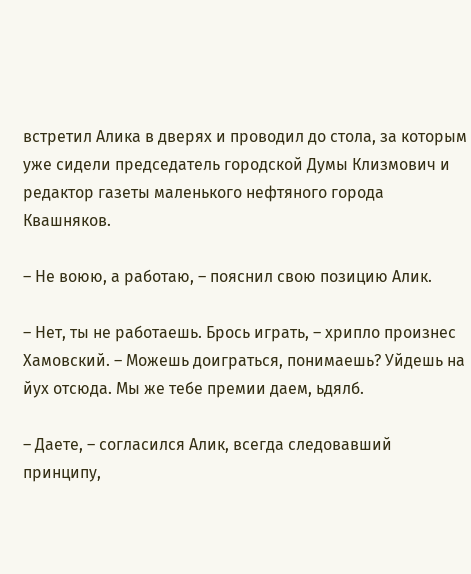встретил Алика в дверях и проводил до стола, за которым уже сидели председатель городской Думы Клизмович и редактор газеты маленького нефтяного города Квашняков.

– Не воюю, а работаю, – пояснил свою позицию Алик.

– Нет, ты не работаешь. Брось играть, – хрипло произнес Хамовский. – Можешь доиграться, понимаешь? Уйдешь на йух отсюда. Мы же тебе премии даем, ьдялб.

– Даете, – согласился Алик, всегда следовавший принципу,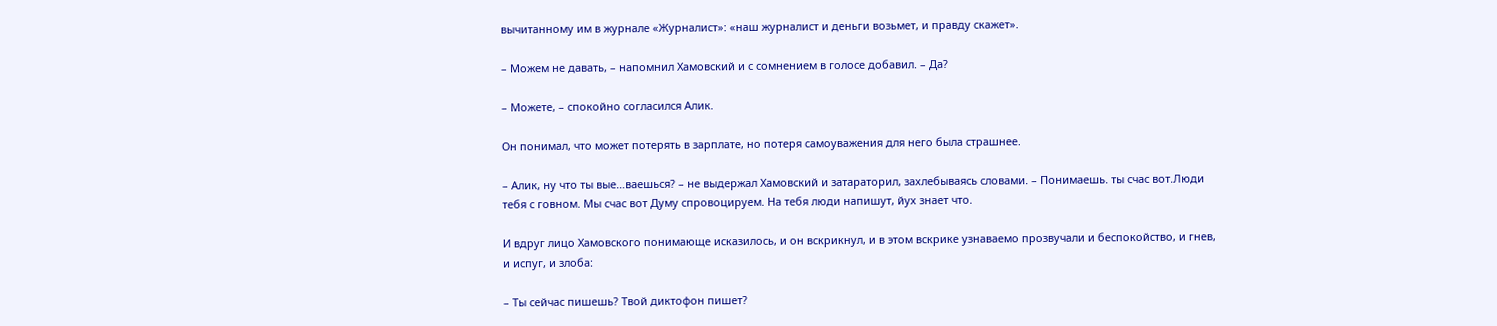вычитанному им в журнале «Журналист»: «наш журналист и деньги возьмет, и правду скажет».

– Можем не давать, – напомнил Хамовский и с сомнением в голосе добавил. – Да?

– Можете, – спокойно согласился Алик.

Он понимал, что может потерять в зарплате, но потеря самоуважения для него была страшнее.

– Алик, ну что ты вые…ваешься? – не выдержал Хамовский и затараторил, захлебываясь словами. – Понимаешь. ты счас вот.Люди тебя с говном. Мы счас вот Думу спровоцируем. На тебя люди напишут, йух знает что.

И вдруг лицо Хамовского понимающе исказилось, и он вскрикнул, и в этом вскрике узнаваемо прозвучали и беспокойство, и гнев, и испуг, и злоба:

– Ты сейчас пишешь? Твой диктофон пишет?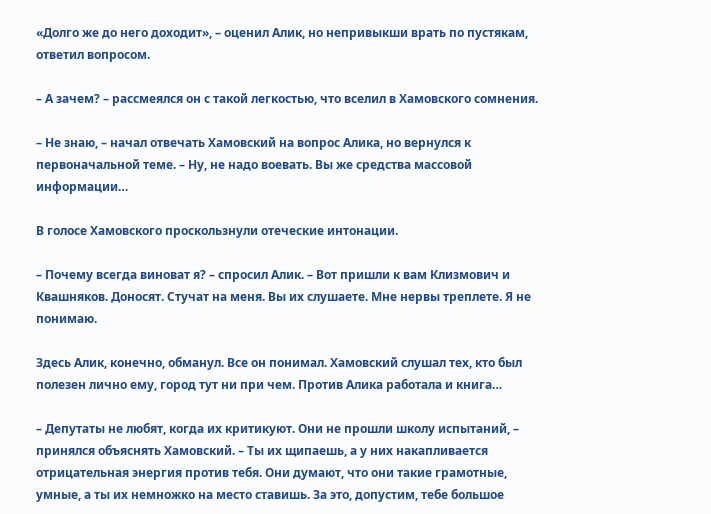«Долго же до него доходит», – оценил Алик, но непривыкши врать по пустякам, ответил вопросом.

– А зачем? – рассмеялся он с такой легкостью, что вселил в Хамовского сомнения.

– Не знаю, – начал отвечать Хамовский на вопрос Алика, но вернулся к первоначальной теме. – Ну, не надо воевать. Вы же средства массовой информации…

В голосе Хамовского проскользнули отеческие интонации.

– Почему всегда виноват я? – спросил Алик. – Вот пришли к вам Клизмович и Квашняков. Доносят. Стучат на меня. Вы их слушаете. Мне нервы треплете. Я не понимаю.

Здесь Алик, конечно, обманул. Все он понимал. Хамовский слушал тех, кто был полезен лично ему, город тут ни при чем. Против Алика работала и книга…

– Депутаты не любят, когда их критикуют. Они не прошли школу испытаний, – принялся объяснять Хамовский. – Ты их щипаешь, а у них накапливается отрицательная энергия против тебя. Они думают, что они такие грамотные, умные, а ты их немножко на место ставишь. За это, допустим, тебе большое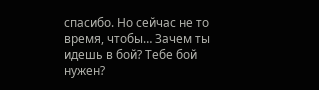спасибо. Но сейчас не то время, чтобы… Зачем ты идешь в бой? Тебе бой нужен?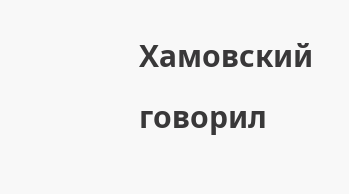Хамовский говорил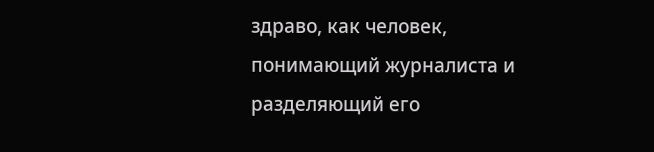здраво, как человек, понимающий журналиста и разделяющий его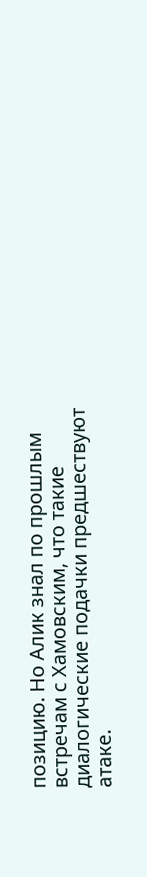позицию. Но Алик знал по прошлым встречам с Хамовским, что такие диалогические подачки предшествуют атаке.